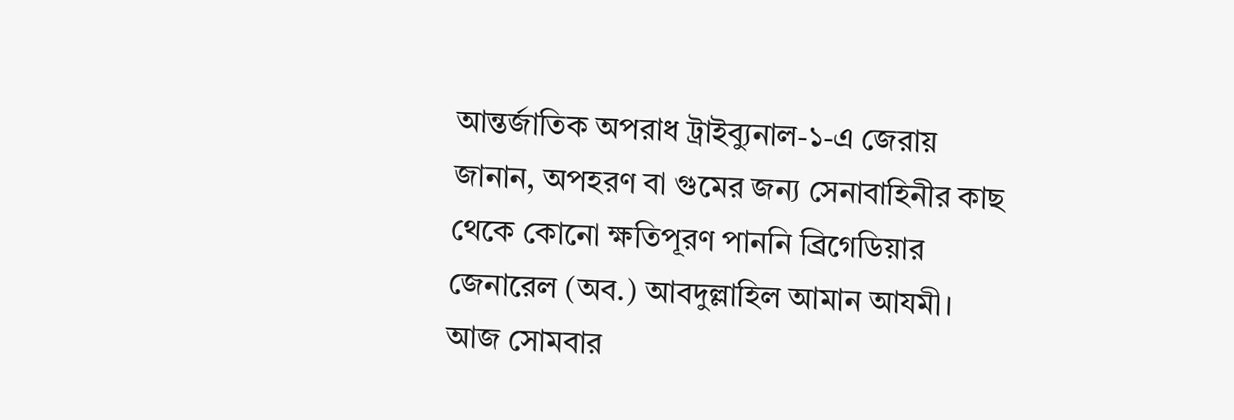আন্তর্জাতিক অপরাধ ট্রাইব্যুনাল-১-এ জেরায় জানান, অপহরণ বা গুমের জন্য সেনাবাহিনীর কাছ থেকে কোনো ক্ষতিপূরণ পাননি ব্রিগেডিয়ার জেনারেল (অব.) আবদুল্লাহিল আমান আযমী।
আজ সোমবার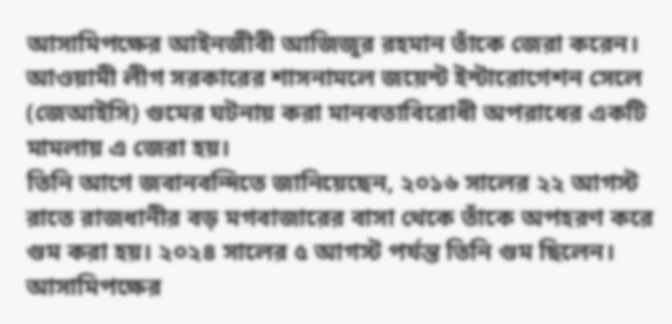আসামিপক্ষের আইনজীবী আজিজুর রহমান তাঁকে জেরা করেন। আওয়ামী লীগ সরকারের শাসনামলে জয়েন্ট ইন্টারোগেশন সেলে (জেআইসি) গুমের ঘটনায় করা মানবতাবিরোধী অপরাধের একটি মামলায় এ জেরা হয়।
তিনি আগে জবানবন্দিতে জানিয়েছেন, ২০১৬ সালের ২২ আগস্ট রাতে রাজধানীর বড় মগবাজারের বাসা থেকে তাঁকে অপহরণ করে গুম করা হয়। ২০২৪ সালের ৫ আগস্ট পর্যন্ত তিনি গুম ছিলেন।
আসামিপক্ষের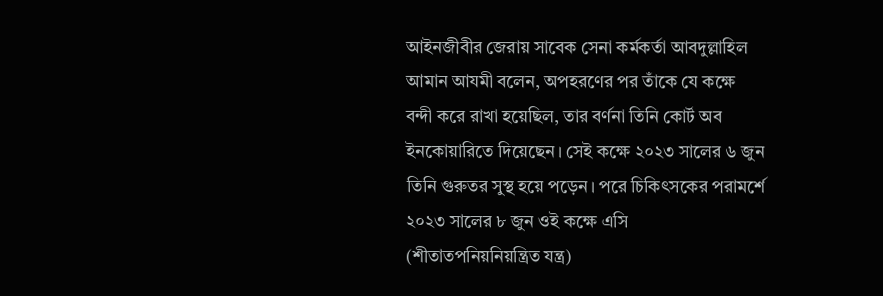আইনজীবীর জেরায় সাবেক সেনা কর্মকর্তা আবদুল্লাহিল আমান আযমী বলেন, অপহরণের পর তাঁকে যে কক্ষে বন্দী করে রাখা হয়েছিল, তার বর্ণনা তিনি কোর্ট অব ইনকোয়ারিতে দিয়েছেন। সেই কক্ষে ২০২৩ সালের ৬ জুন তিনি গুরুতর সুস্থ হয়ে পড়েন। পরে চিকিৎসকের পরামর্শে ২০২৩ সালের ৮ জুন ওই কক্ষে এসি (শীতাতপনিয়নিয়ন্ত্রিত যন্ত্র)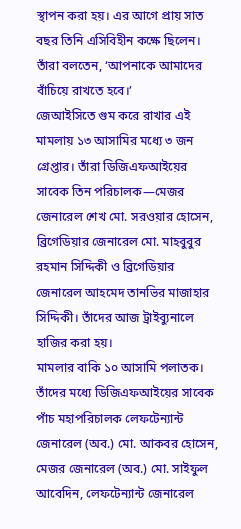স্থাপন করা হয়। এর আগে প্রায় সাত বছর তিনি এসিবিহীন কক্ষে ছিলেন। তাঁরা বলতেন, ‘আপনাকে আমাদের বাঁচিয়ে রাখতে হবে।’
জেআইসিতে গুম করে রাখার এই মামলায় ১৩ আসামির মধ্যে ৩ জন গ্রেপ্তার। তাঁরা ডিজিএফআইয়ের সাবেক তিন পরিচালক—মেজর জেনারেল শেখ মো. সরওয়ার হোসেন, ব্রিগেডিয়ার জেনারেল মো. মাহবুবুর রহমান সিদ্দিকী ও ব্রিগেডিয়ার জেনারেল আহমেদ তানভির মাজাহার সিদ্দিকী। তাঁদের আজ ট্রাইব্যুনালে হাজির করা হয়।
মামলার বাকি ১০ আসামি পলাতক। তাঁদের মধ্যে ডিজিএফআইয়ের সাবেক পাঁচ মহাপরিচালক লেফটেন্যান্ট জেনারেল (অব.) মো. আকবর হোসেন, মেজর জেনারেল (অব.) মো. সাইফুল আবেদিন, লেফটেন্যান্ট জেনারেল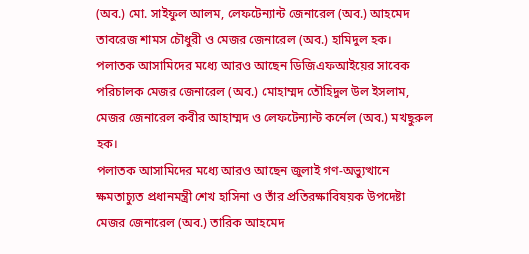(অব.) মো. সাইফুল আলম, লেফটেন্যান্ট জেনারেল (অব.) আহমেদ তাবরেজ শামস চৌধুরী ও মেজর জেনারেল (অব.) হামিদুল হক।
পলাতক আসামিদের মধ্যে আরও আছেন ডিজিএফআইয়ের সাবেক পরিচালক মেজর জেনারেল (অব.) মোহাম্মদ তৌহিদুল উল ইসলাম, মেজর জেনারেল কবীর আহাম্মদ ও লেফটেন্যান্ট কর্নেল (অব.) মখছুরুল হক।
পলাতক আসামিদের মধ্যে আরও আছেন জুলাই গণ-অভ্যুত্থানে ক্ষমতাচ্যুত প্রধানমন্ত্রী শেখ হাসিনা ও তাঁর প্রতিরক্ষাবিষয়ক উপদেষ্টা মেজর জেনারেল (অব.) তারিক আহমেদ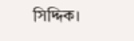সিদ্দিক।